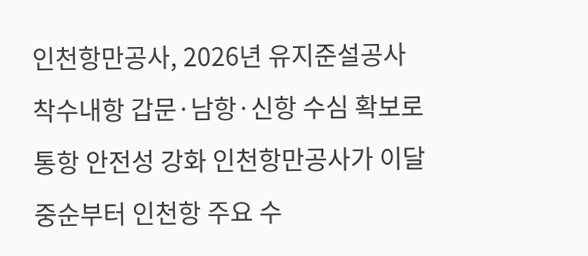인천항만공사, 2026년 유지준설공사 착수내항 갑문·남항·신항 수심 확보로 통항 안전성 강화 인천항만공사가 이달 중순부터 인천항 주요 수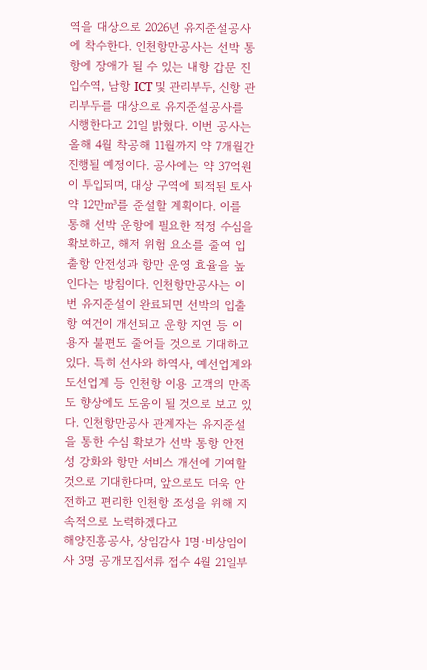역을 대상으로 2026년 유지준설공사에 착수한다. 인천항만공사는 선박 통항에 장애가 될 수 있는 내항 갑문 진입수역, 남항 ICT 및 관리부두, 신항 관리부두를 대상으로 유지준설공사를 시행한다고 21일 밝혔다. 이번 공사는 올해 4월 착공해 11월까지 약 7개월간 진행될 예정이다. 공사에는 약 37억원이 투입되며, 대상 구역에 퇴적된 토사 약 12만㎥를 준설할 계획이다. 이를 통해 선박 운항에 필요한 적정 수심을 확보하고, 해저 위험 요소를 줄여 입출항 안전성과 항만 운영 효율을 높인다는 방침이다. 인천항만공사는 이번 유지준설이 완료되면 선박의 입출항 여건이 개선되고 운항 지연 등 이용자 불편도 줄어들 것으로 기대하고 있다. 특히 선사와 하역사, 예선업계와 도선업계 등 인천항 이용 고객의 만족도 향상에도 도움이 될 것으로 보고 있다. 인천항만공사 관계자는 유지준설을 통한 수심 확보가 선박 통항 안전성 강화와 항만 서비스 개선에 기여할 것으로 기대한다며, 앞으로도 더욱 안전하고 편리한 인천항 조성을 위해 지속적으로 노력하겠다고
해양진흥공사, 상임감사 1명·비상임이사 3명 공개모집서류 접수 4월 21일부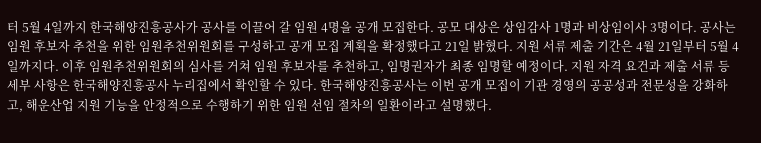터 5월 4일까지 한국해양진흥공사가 공사를 이끌어 갈 임원 4명을 공개 모집한다. 공모 대상은 상임감사 1명과 비상임이사 3명이다. 공사는 임원 후보자 추천을 위한 임원추천위원회를 구성하고 공개 모집 계획을 확정했다고 21일 밝혔다. 지원 서류 제출 기간은 4월 21일부터 5월 4일까지다. 이후 임원추천위원회의 심사를 거쳐 임원 후보자를 추천하고, 임명권자가 최종 임명할 예정이다. 지원 자격 요건과 제출 서류 등 세부 사항은 한국해양진흥공사 누리집에서 확인할 수 있다. 한국해양진흥공사는 이번 공개 모집이 기관 경영의 공공성과 전문성을 강화하고, 해운산업 지원 기능을 안정적으로 수행하기 위한 임원 선임 절차의 일환이라고 설명했다.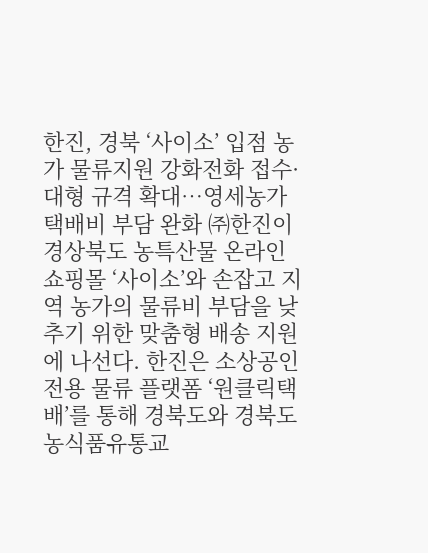한진, 경북 ‘사이소’ 입점 농가 물류지원 강화전화 접수·대형 규격 확대…영세농가 택배비 부담 완화 ㈜한진이 경상북도 농특산물 온라인 쇼핑몰 ‘사이소’와 손잡고 지역 농가의 물류비 부담을 낮추기 위한 맞춤형 배송 지원에 나선다. 한진은 소상공인 전용 물류 플랫폼 ‘원클릭택배’를 통해 경북도와 경북도 농식품유통교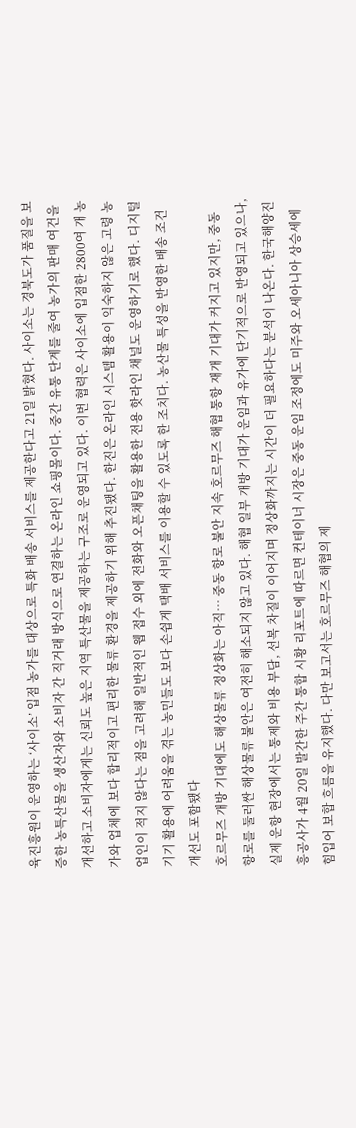육진흥원이 운영하는 ‘사이소’ 입점 농가를 대상으로 특화 배송 서비스를 제공한다고 21일 밝혔다. 사이소는 경북도가 품질을 보증한 농특산물을 생산자와 소비자 간 직거래 방식으로 연결하는 온라인 쇼핑몰이다. 중간 유통 단계를 줄여 농가의 판매 여건을 개선하고 소비자에게는 신뢰도 높은 지역 특산물을 제공하는 구조로 운영되고 있다. 이번 협력은 사이소에 입점한 2800여 개 농가와 업체에 보다 합리적이고 편리한 물류 환경을 제공하기 위해 추진됐다. 한진은 온라인 시스템 활용이 익숙하지 않은 고령 농업인이 적지 않다는 점을 고려해 일반적인 웹 접수 외에 전화와 오픈채팅을 활용한 전용 핫라인 채널도 운영하기로 했다. 디지털 기기 활용에 어려움을 겪는 농민들도 보다 손쉽게 택배 서비스를 이용할 수 있도록 한 조치다. 농산물 특성을 반영한 배송 조건 개선도 포함됐다
호르무즈 개방 기대에도 해상물류 정상화는 아직… 중동 항로 불안 지속 호르무즈 해협 통항 재개 기대가 커지고 있지만, 중동 항로를 둘러싼 해상물류 불안은 여전히 해소되지 않고 있다. 해협 일부 개방 기대가 운임과 유가에 단기적으로 반영되고 있으나, 실제 운항 현장에서는 통제와 비용 부담, 선복 차질이 이어지며 정상화까지는 시간이 더 필요하다는 분석이 나온다. 한국해양진흥공사가 4월 20일 발간한 주간 통합 시황 리포트에 따르면 컨테이너 시장은 중동 운임 조정에도 미주와 오세아니아 상승세에 힘입어 보합 흐름을 유지했다. 다만 보고서는 호르무즈 해협의 제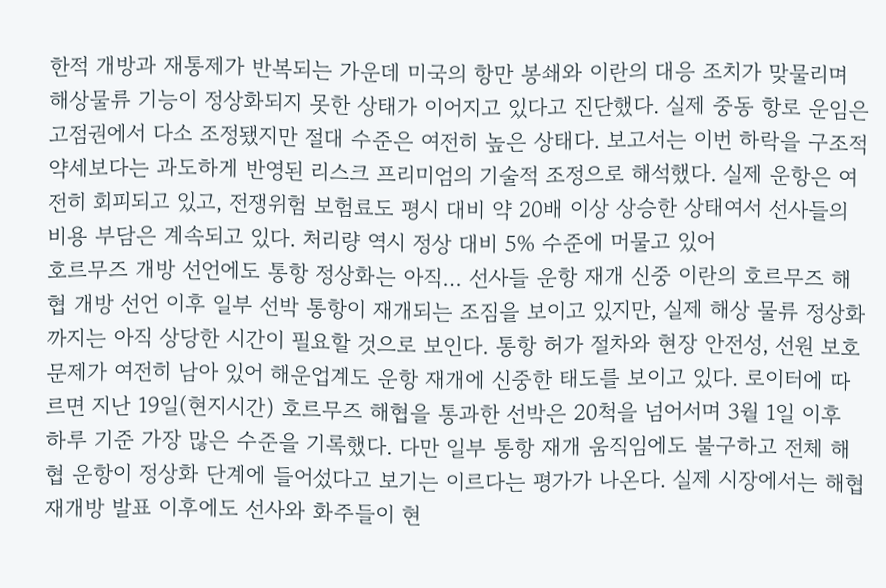한적 개방과 재통제가 반복되는 가운데 미국의 항만 봉쇄와 이란의 대응 조치가 맞물리며 해상물류 기능이 정상화되지 못한 상태가 이어지고 있다고 진단했다. 실제 중동 항로 운임은 고점권에서 다소 조정됐지만 절대 수준은 여전히 높은 상태다. 보고서는 이번 하락을 구조적 약세보다는 과도하게 반영된 리스크 프리미엄의 기술적 조정으로 해석했다. 실제 운항은 여전히 회피되고 있고, 전쟁위험 보험료도 평시 대비 약 20배 이상 상승한 상태여서 선사들의 비용 부담은 계속되고 있다. 처리량 역시 정상 대비 5% 수준에 머물고 있어
호르무즈 개방 선언에도 통항 정상화는 아직… 선사들 운항 재개 신중 이란의 호르무즈 해협 개방 선언 이후 일부 선박 통항이 재개되는 조짐을 보이고 있지만, 실제 해상 물류 정상화까지는 아직 상당한 시간이 필요할 것으로 보인다. 통항 허가 절차와 현장 안전성, 선원 보호 문제가 여전히 남아 있어 해운업계도 운항 재개에 신중한 태도를 보이고 있다. 로이터에 따르면 지난 19일(현지시간) 호르무즈 해협을 통과한 선박은 20척을 넘어서며 3월 1일 이후 하루 기준 가장 많은 수준을 기록했다. 다만 일부 통항 재개 움직임에도 불구하고 전체 해협 운항이 정상화 단계에 들어섰다고 보기는 이르다는 평가가 나온다. 실제 시장에서는 해협 재개방 발표 이후에도 선사와 화주들이 현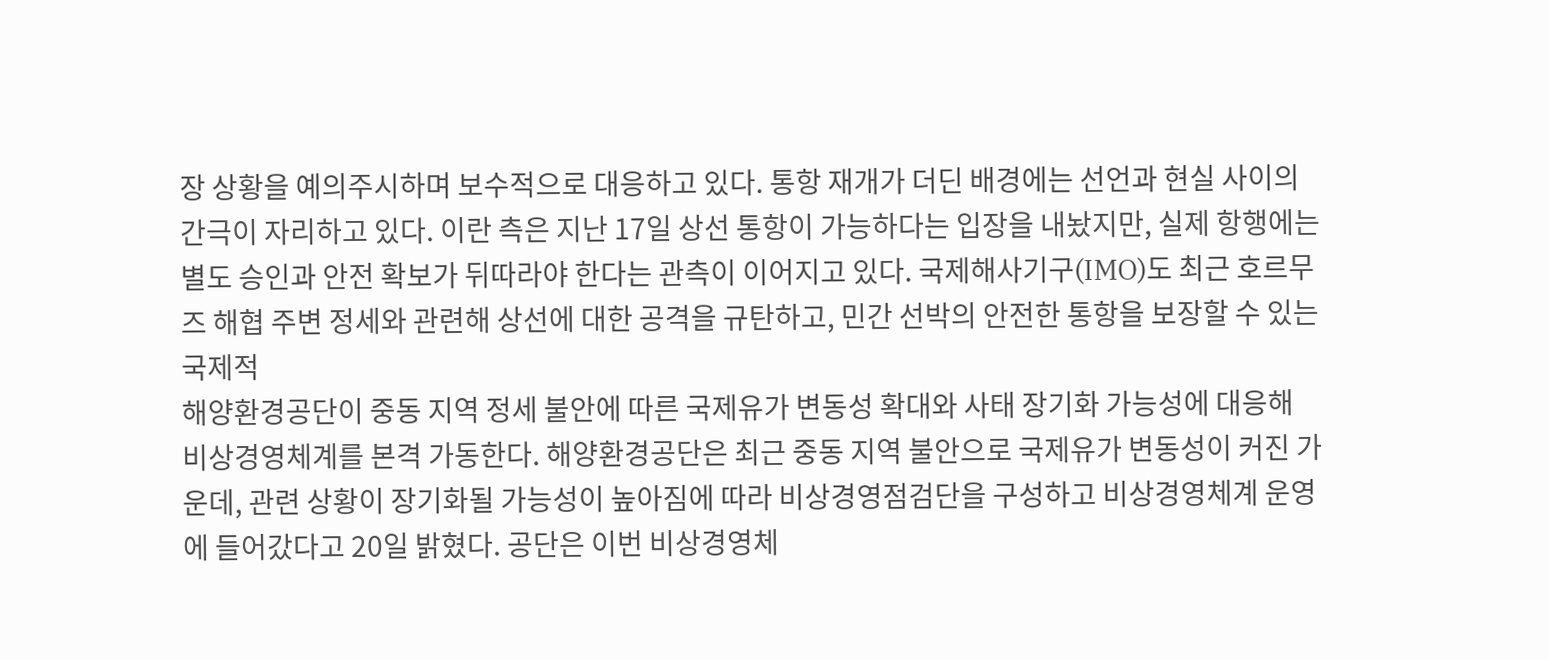장 상황을 예의주시하며 보수적으로 대응하고 있다. 통항 재개가 더딘 배경에는 선언과 현실 사이의 간극이 자리하고 있다. 이란 측은 지난 17일 상선 통항이 가능하다는 입장을 내놨지만, 실제 항행에는 별도 승인과 안전 확보가 뒤따라야 한다는 관측이 이어지고 있다. 국제해사기구(IMO)도 최근 호르무즈 해협 주변 정세와 관련해 상선에 대한 공격을 규탄하고, 민간 선박의 안전한 통항을 보장할 수 있는 국제적
해양환경공단이 중동 지역 정세 불안에 따른 국제유가 변동성 확대와 사태 장기화 가능성에 대응해 비상경영체계를 본격 가동한다. 해양환경공단은 최근 중동 지역 불안으로 국제유가 변동성이 커진 가운데, 관련 상황이 장기화될 가능성이 높아짐에 따라 비상경영점검단을 구성하고 비상경영체계 운영에 들어갔다고 20일 밝혔다. 공단은 이번 비상경영체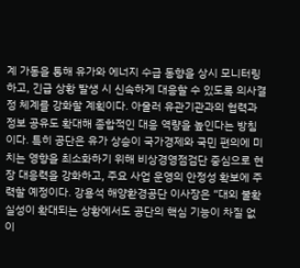계 가동을 통해 유가와 에너지 수급 동향을 상시 모니터링하고, 긴급 상황 발생 시 신속하게 대응할 수 있도록 의사결정 체계를 강화할 계획이다. 아울러 유관기관과의 협력과 정보 공유도 확대해 종합적인 대응 역량을 높인다는 방침이다. 특히 공단은 유가 상승이 국가경제와 국민 편의에 미치는 영향을 최소화하기 위해 비상경영점검단 중심으로 현장 대응력을 강화하고, 주요 사업 운영의 안정성 확보에 주력할 예정이다. 강용석 해양환경공단 이사장은 “대외 불확실성이 확대되는 상황에서도 공단의 핵심 기능이 차질 없이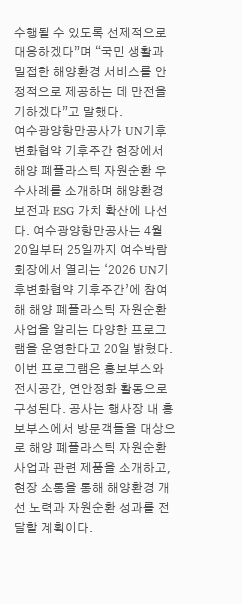수행될 수 있도록 선제적으로 대응하겠다”며 “국민 생활과 밀접한 해양환경 서비스를 안정적으로 제공하는 데 만전을 기하겠다”고 말했다.
여수광양항만공사가 UN기후변화협약 기후주간 현장에서 해양 폐플라스틱 자원순환 우수사례를 소개하며 해양환경 보전과 ESG 가치 확산에 나선다. 여수광양항만공사는 4월 20일부터 25일까지 여수박람회장에서 열리는 ‘2026 UN기후변화협약 기후주간’에 참여해 해양 폐플라스틱 자원순환 사업을 알리는 다양한 프로그램을 운영한다고 20일 밝혔다. 이번 프로그램은 홍보부스와 전시공간, 연안정화 활동으로 구성된다. 공사는 행사장 내 홍보부스에서 방문객들을 대상으로 해양 폐플라스틱 자원순환 사업과 관련 제품을 소개하고, 현장 소통을 통해 해양환경 개선 노력과 자원순환 성과를 전달할 계획이다.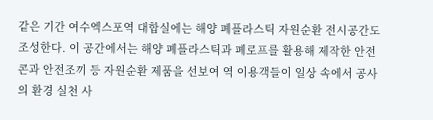같은 기간 여수엑스포역 대합실에는 해양 폐플라스틱 자원순환 전시공간도 조성한다. 이 공간에서는 해양 폐플라스틱과 폐로프를 활용해 제작한 안전콘과 안전조끼 등 자원순환 제품을 선보여 역 이용객들이 일상 속에서 공사의 환경 실천 사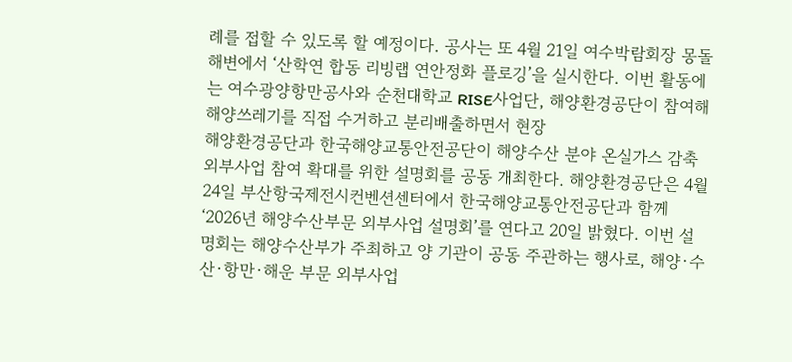례를 접할 수 있도록 할 예정이다. 공사는 또 4월 21일 여수박람회장 몽돌해변에서 ‘산학연 합동 리빙랩 연안정화 플로깅’을 실시한다. 이번 활동에는 여수광양항만공사와 순천대학교 RISE사업단, 해양환경공단이 참여해 해양쓰레기를 직접 수거하고 분리배출하면서 현장
해양환경공단과 한국해양교통안전공단이 해양수산 분야 온실가스 감축 외부사업 참여 확대를 위한 설명회를 공동 개최한다. 해양환경공단은 4월 24일 부산항국제전시컨벤션센터에서 한국해양교통안전공단과 함께 ‘2026년 해양수산부문 외부사업 설명회’를 연다고 20일 밝혔다. 이번 설명회는 해양수산부가 주최하고 양 기관이 공동 주관하는 행사로, 해양·수산·항만·해운 부문 외부사업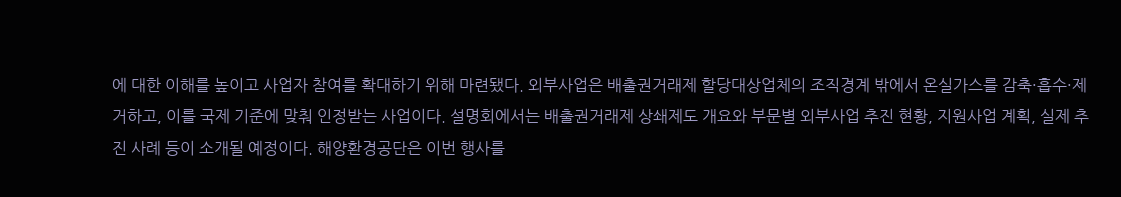에 대한 이해를 높이고 사업자 참여를 확대하기 위해 마련됐다. 외부사업은 배출권거래제 할당대상업체의 조직경계 밖에서 온실가스를 감축·흡수·제거하고, 이를 국제 기준에 맞춰 인정받는 사업이다. 설명회에서는 배출권거래제 상쇄제도 개요와 부문별 외부사업 추진 현황, 지원사업 계획, 실제 추진 사례 등이 소개될 예정이다. 해양환경공단은 이번 행사를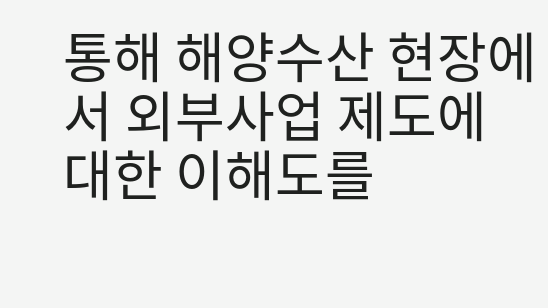통해 해양수산 현장에서 외부사업 제도에 대한 이해도를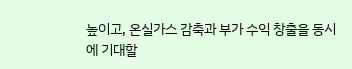높이고, 온실가스 감축과 부가 수익 창출을 동시에 기대할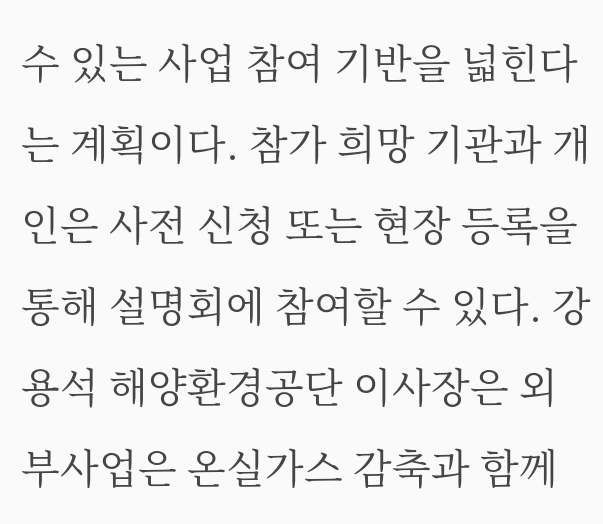수 있는 사업 참여 기반을 넓힌다는 계획이다. 참가 희망 기관과 개인은 사전 신청 또는 현장 등록을 통해 설명회에 참여할 수 있다. 강용석 해양환경공단 이사장은 외부사업은 온실가스 감축과 함께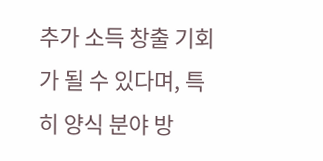추가 소득 창출 기회가 될 수 있다며, 특히 양식 분야 방